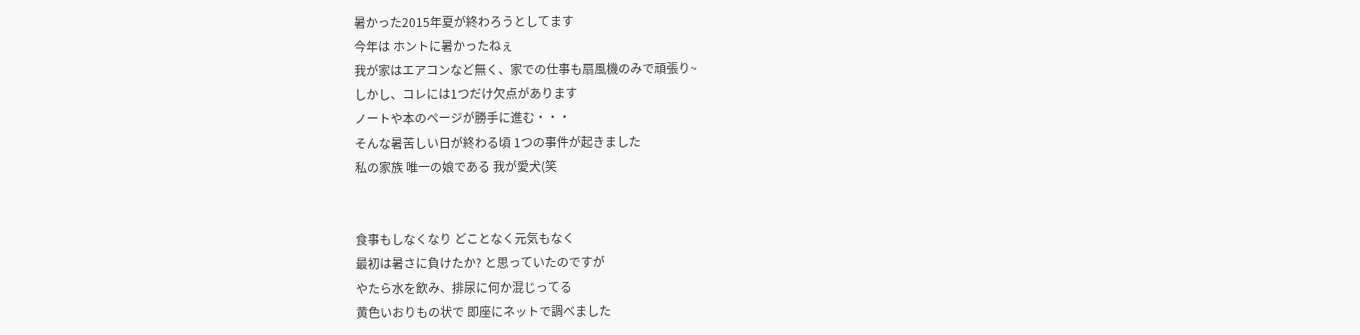暑かった2015年夏が終わろうとしてます
今年は ホントに暑かったねぇ
我が家はエアコンなど無く、家での仕事も扇風機のみで頑張り~
しかし、コレには1つだけ欠点があります
ノートや本のページが勝手に進む・・・
そんな暑苦しい日が終わる頃 1つの事件が起きました
私の家族 唯一の娘である 我が愛犬(笑


食事もしなくなり どことなく元気もなく
最初は暑さに負けたか? と思っていたのですが
やたら水を飲み、排尿に何か混じってる
黄色いおりもの状で 即座にネットで調べました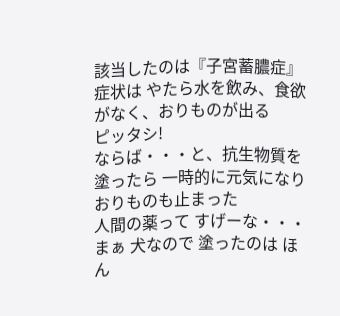該当したのは『子宮蓄膿症』
症状は やたら水を飲み、食欲がなく、おりものが出る
ピッタシ!
ならば・・・と、抗生物質を塗ったら 一時的に元気になり
おりものも止まった
人間の薬って すげーな・・・
まぁ 犬なので 塗ったのは ほん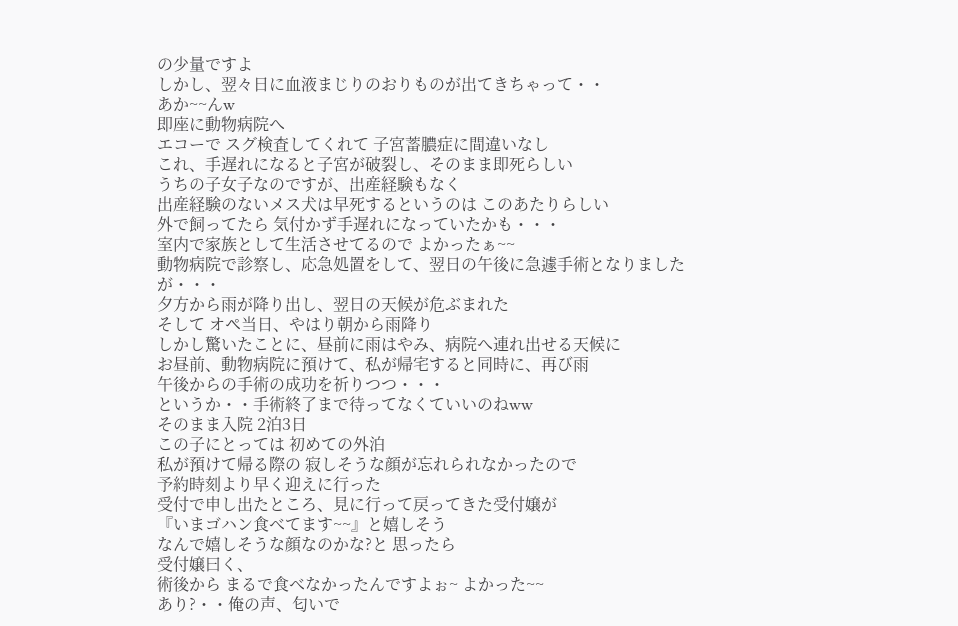の少量ですよ
しかし、翌々日に血液まじりのおりものが出てきちゃって・・
あか~~んw
即座に動物病院へ
エコーで スグ検査してくれて 子宮蓄膿症に間違いなし
これ、手遅れになると子宮が破裂し、そのまま即死らしい
うちの子女子なのですが、出産経験もなく
出産経験のないメス犬は早死するというのは このあたりらしい
外で飼ってたら 気付かず手遅れになっていたかも・・・
室内で家族として生活させてるので よかったぁ~~
動物病院で診察し、応急処置をして、翌日の午後に急遽手術となりました
が・・・
夕方から雨が降り出し、翌日の天候が危ぶまれた
そして オペ当日、やはり朝から雨降り
しかし驚いたことに、昼前に雨はやみ、病院へ連れ出せる天候に
お昼前、動物病院に預けて、私が帰宅すると同時に、再び雨
午後からの手術の成功を祈りつつ・・・
というか・・手術終了まで待ってなくていいのねww
そのまま入院 2泊3日
この子にとっては 初めての外泊
私が預けて帰る際の 寂しそうな顔が忘れられなかったので
予約時刻より早く迎えに行った
受付で申し出たところ、見に行って戻ってきた受付嬢が
『いまゴハン食べてます~~』と嬉しそう
なんで嬉しそうな顔なのかな?と 思ったら
受付嬢曰く、
術後から まるで食べなかったんですよぉ~ よかった~~
あり?・・俺の声、匂いで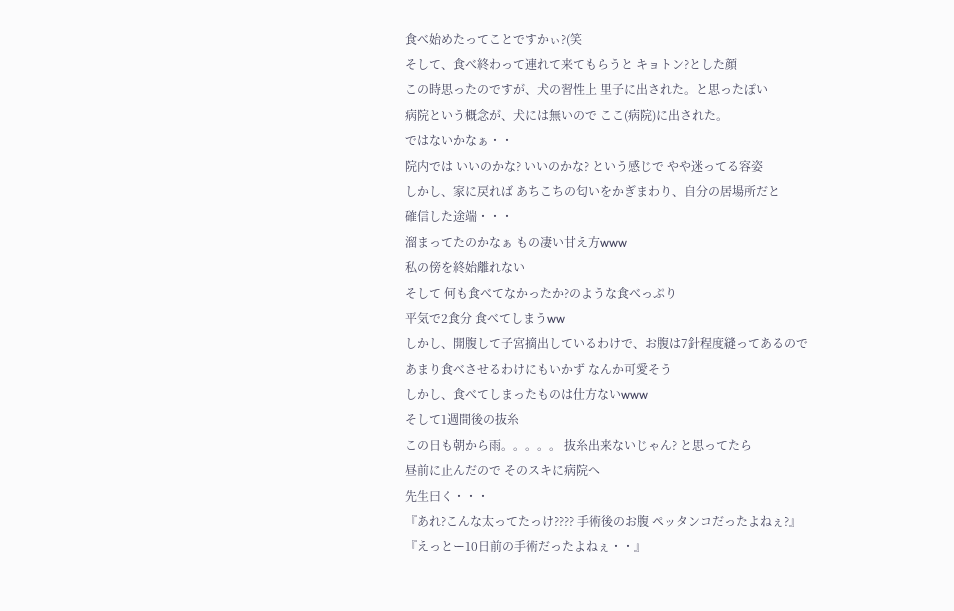食べ始めたってことですかぃ?(笑
そして、食べ終わって連れて来てもらうと キョトン?とした顔
この時思ったのですが、犬の習性上 里子に出された。と思ったぽい
病院という概念が、犬には無いので ここ(病院)に出された。
ではないかなぁ・・
院内では いいのかな? いいのかな? という感じで やや迷ってる容姿
しかし、家に戻れば あちこちの匂いをかぎまわり、自分の居場所だと
確信した途端・・・
溜まってたのかなぁ もの凄い甘え方www
私の傍を終始離れない
そして 何も食べてなかったか?のような食べっぷり
平気で2食分 食べてしまうww
しかし、開腹して子宮摘出しているわけで、お腹は7針程度縫ってあるので
あまり食べさせるわけにもいかず なんか可愛そう
しかし、食べてしまったものは仕方ないwww
そして1週間後の抜糸
この日も朝から雨。。。。。 抜糸出来ないじゃん? と思ってたら
昼前に止んだので そのスキに病院へ
先生曰く・・・
『あれ?こんな太ってたっけ???? 手術後のお腹 ペッタンコだったよねぇ?』
『えっとー10日前の手術だったよねぇ・・』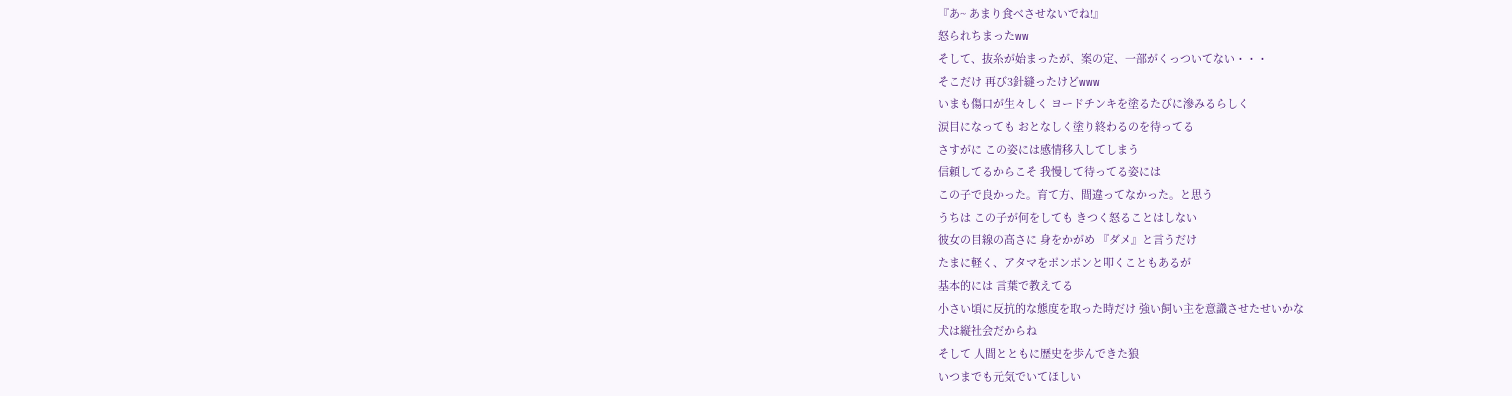『あ~ あまり食べさせないでね!』
怒られちまったww
そして、抜糸が始まったが、案の定、一部がくっついてない・・・
そこだけ 再び3針縫ったけどwww
いまも傷口が生々しく ヨードチンキを塗るたびに滲みるらしく
涙目になっても おとなしく塗り終わるのを待ってる
さすがに この姿には感情移入してしまう
信頼してるからこそ 我慢して待ってる姿には
この子で良かった。育て方、間違ってなかった。と思う
うちは この子が何をしても きつく怒ることはしない
彼女の目線の高さに 身をかがめ 『ダメ』と言うだけ
たまに軽く、アタマをポンポンと叩くこともあるが
基本的には 言葉で教えてる
小さい頃に反抗的な態度を取った時だけ 強い飼い主を意識させたせいかな
犬は縦社会だからね
そして 人間とともに歴史を歩んできた狼
いつまでも元気でいてほしい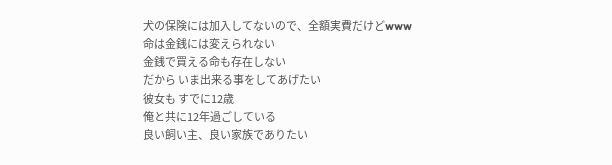犬の保険には加入してないので、全額実費だけどwww
命は金銭には変えられない
金銭で買える命も存在しない
だから いま出来る事をしてあげたい
彼女も すでに12歳
俺と共に12年過ごしている
良い飼い主、良い家族でありたい